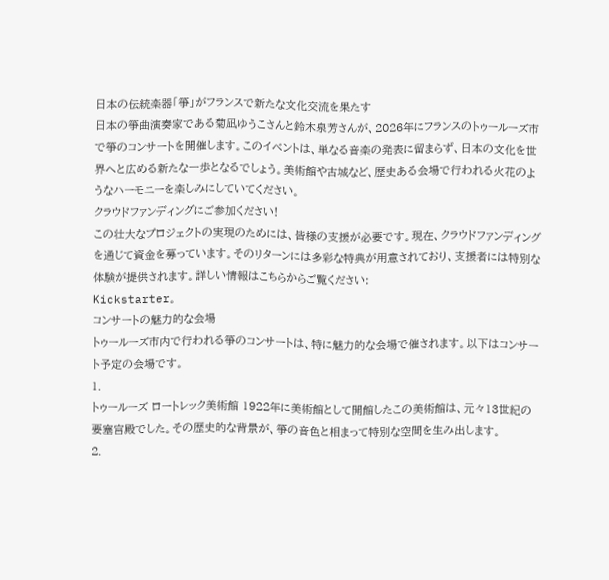日本の伝統楽器「箏」がフランスで新たな文化交流を果たす
日本の箏曲演奏家である菊凪ゆうこさんと鈴木泉芳さんが、2026年にフランスのトゥールーズ市で箏のコンサートを開催します。このイベントは、単なる音楽の発表に留まらず、日本の文化を世界へと広める新たな一歩となるでしょう。美術館や古城など、歴史ある会場で行われる火花のようなハーモニーを楽しみにしていてください。
クラウドファンディングにご参加ください!
この壮大なプロジェクトの実現のためには、皆様の支援が必要です。現在、クラウドファンディングを通じて資金を募っています。そのリターンには多彩な特典が用意されており、支援者には特別な体験が提供されます。詳しい情報はこちらからご覧ください:
Kickstarter。
コンサートの魅力的な会場
トゥールーズ市内で行われる箏のコンサートは、特に魅力的な会場で催されます。以下はコンサート予定の会場です。
1.
トゥールーズ ロートレック美術館 1922年に美術館として開館したこの美術館は、元々13世紀の要塞宮殿でした。その歴史的な背景が、箏の音色と相まって特別な空間を生み出します。
2.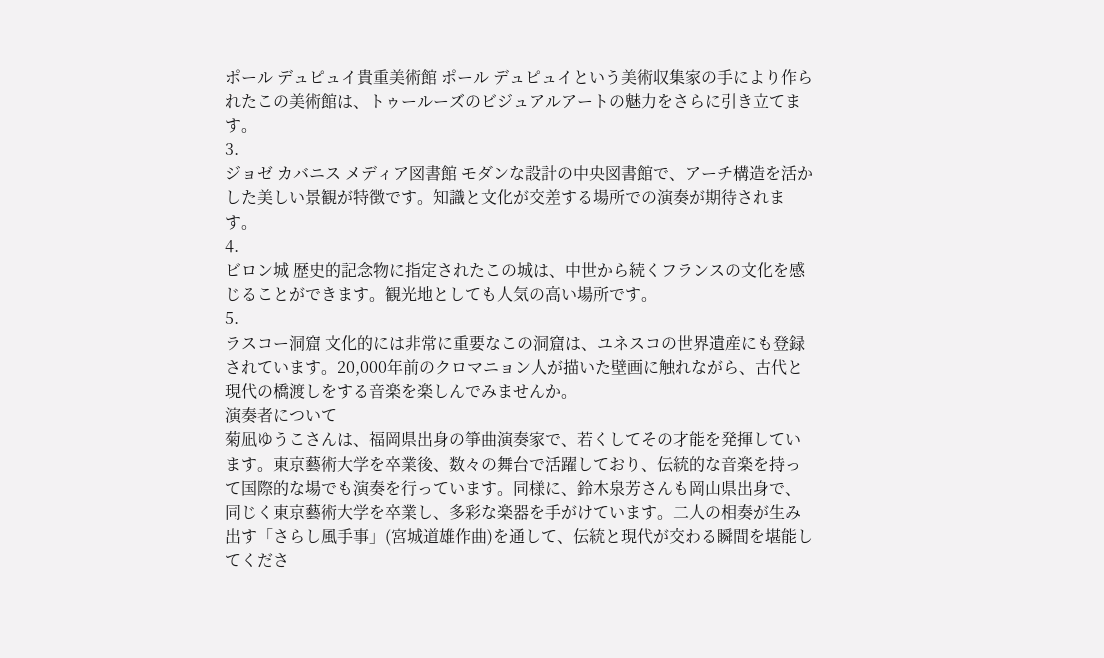ポール デュピュイ貴重美術館 ポール デュピュイという美術収集家の手により作られたこの美術館は、トゥールーズのビジュアルアートの魅力をさらに引き立てます。
3.
ジョゼ カバニス メディア図書館 モダンな設計の中央図書館で、アーチ構造を活かした美しい景観が特徴です。知識と文化が交差する場所での演奏が期待されます。
4.
ビロン城 歴史的記念物に指定されたこの城は、中世から続くフランスの文化を感じることができます。観光地としても人気の高い場所です。
5.
ラスコー洞窟 文化的には非常に重要なこの洞窟は、ユネスコの世界遺産にも登録されています。20,000年前のクロマニョン人が描いた壁画に触れながら、古代と現代の橋渡しをする音楽を楽しんでみませんか。
演奏者について
菊凪ゆうこさんは、福岡県出身の箏曲演奏家で、若くしてその才能を発揮しています。東京藝術大学を卒業後、数々の舞台で活躍しており、伝統的な音楽を持って国際的な場でも演奏を行っています。同様に、鈴木泉芳さんも岡山県出身で、同じく東京藝術大学を卒業し、多彩な楽器を手がけています。二人の相奏が生み出す「さらし風手事」(宮城道雄作曲)を通して、伝統と現代が交わる瞬間を堪能してくださ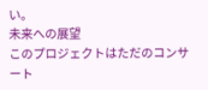い。
未来への展望
このプロジェクトはただのコンサート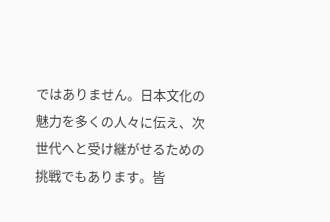ではありません。日本文化の魅力を多くの人々に伝え、次世代へと受け継がせるための挑戦でもあります。皆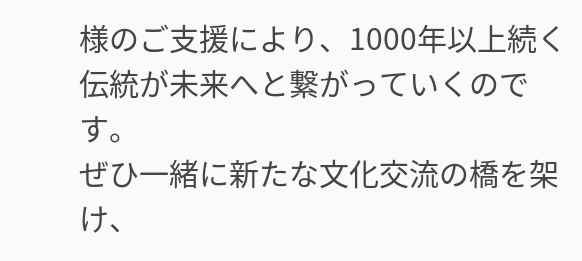様のご支援により、1000年以上続く伝統が未来へと繋がっていくのです。
ぜひ一緒に新たな文化交流の橋を架け、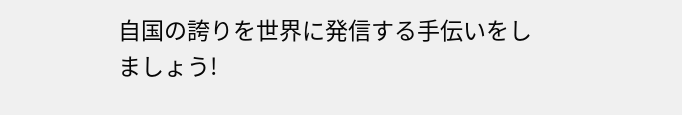自国の誇りを世界に発信する手伝いをしましょう!